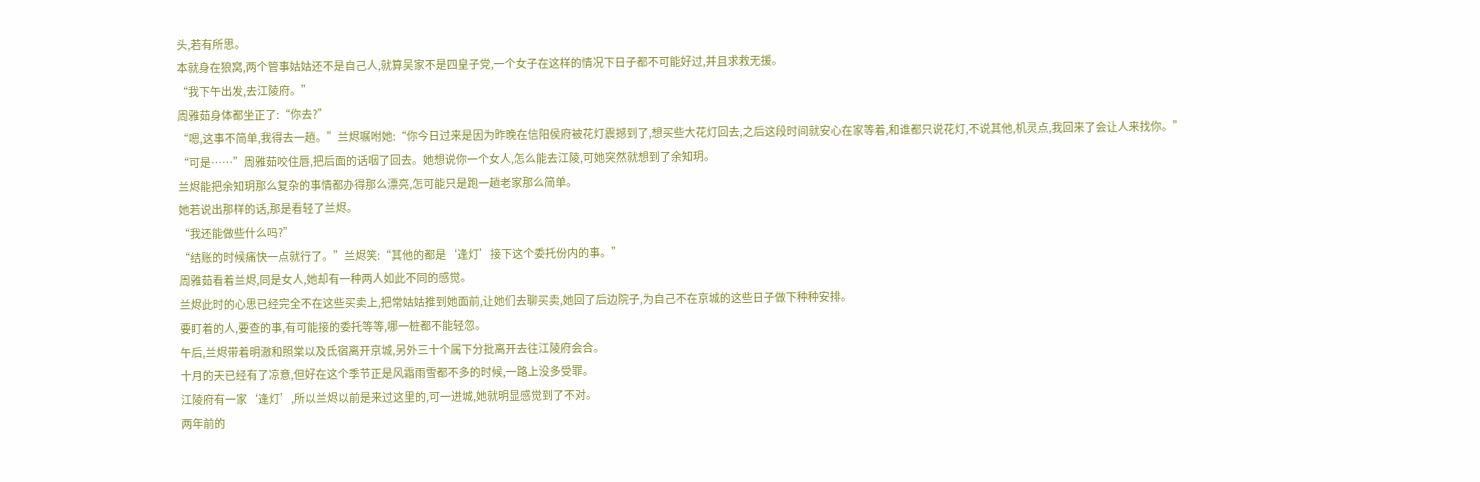头,若有所思。
本就身在狼窝,两个管事姑姑还不是自己人,就算吴家不是四皇子党,一个女子在这样的情况下日子都不可能好过,并且求救无援。
“我下午出发,去江陵府。”
周雅茹身体都坐正了:“你去?”
“嗯,这事不简单,我得去一趟。”兰烬嘱咐她:“你今日过来是因为昨晚在信阳侯府被花灯震撼到了,想买些大花灯回去,之后这段时间就安心在家等着,和谁都只说花灯,不说其他,机灵点,我回来了会让人来找你。”
“可是……”周雅茹咬住唇,把后面的话咽了回去。她想说你一个女人,怎么能去江陵,可她突然就想到了余知玥。
兰烬能把余知玥那么复杂的事情都办得那么漂亮,怎可能只是跑一趟老家那么简单。
她若说出那样的话,那是看轻了兰烬。
“我还能做些什么吗?”
“结账的时候痛快一点就行了。”兰烬笑:“其他的都是‘逢灯’接下这个委托份内的事。”
周雅茹看着兰烬,同是女人,她却有一种两人如此不同的感觉。
兰烬此时的心思已经完全不在这些买卖上,把常姑姑推到她面前,让她们去聊买卖,她回了后边院子,为自己不在京城的这些日子做下种种安排。
要盯着的人,要查的事,有可能接的委托等等,哪一桩都不能轻忽。
午后,兰烬带着明澈和照棠以及氐宿离开京城,另外三十个属下分批离开去往江陵府会合。
十月的天已经有了凉意,但好在这个季节正是风霜雨雪都不多的时候,一路上没多受罪。
江陵府有一家‘逢灯’,所以兰烬以前是来过这里的,可一进城,她就明显感觉到了不对。
两年前的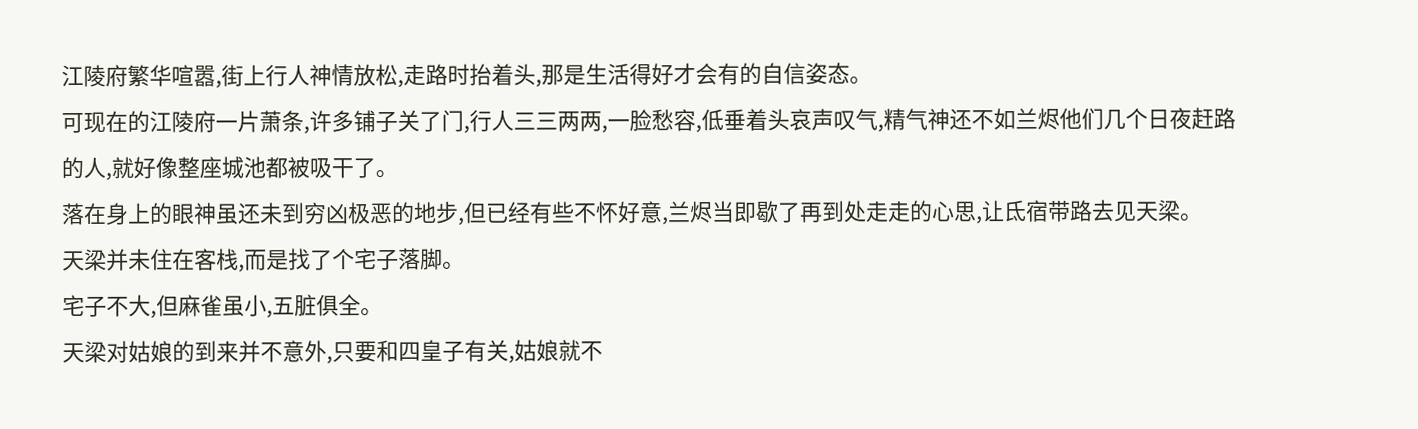江陵府繁华喧嚣,街上行人神情放松,走路时抬着头,那是生活得好才会有的自信姿态。
可现在的江陵府一片萧条,许多铺子关了门,行人三三两两,一脸愁容,低垂着头哀声叹气,精气神还不如兰烬他们几个日夜赶路的人,就好像整座城池都被吸干了。
落在身上的眼神虽还未到穷凶极恶的地步,但已经有些不怀好意,兰烬当即歇了再到处走走的心思,让氐宿带路去见天梁。
天梁并未住在客栈,而是找了个宅子落脚。
宅子不大,但麻雀虽小,五脏俱全。
天梁对姑娘的到来并不意外,只要和四皇子有关,姑娘就不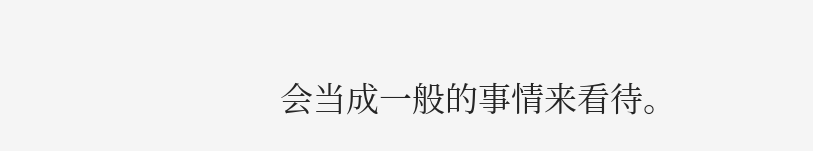会当成一般的事情来看待。